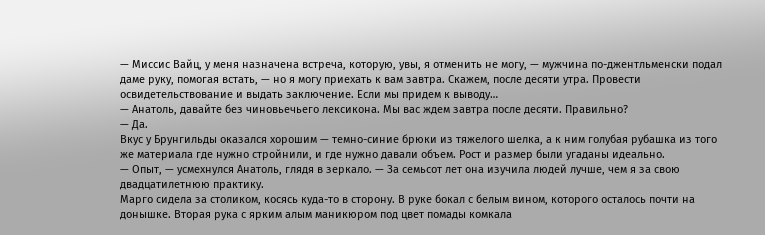— Миссис Вайц, у меня назначена встреча, которую, увы, я отменить не могу, — мужчина по-джентльменски подал даме руку, помогая встать, — но я могу приехать к вам завтра. Скажем, после десяти утра. Провести освидетельствование и выдать заключение. Если мы придем к выводу…
— Анатоль, давайте без чиновьечьего лексикона. Мы вас ждем завтра после десяти. Правильно?
— Да.
Вкус у Брунгильды оказался хорошим — темно-синие брюки из тяжелого шелка, а к ним голубая рубашка из того же материала где нужно стройнили, и где нужно давали объем. Рост и размер были угаданы идеально.
— Опыт, — усмехнулся Анатоль, глядя в зеркало. — За семьсот лет она изучила людей лучше, чем я за свою двадцатилетнюю практику.
Марго сидела за столиком, косясь куда-то в сторону. В руке бокал с белым вином, которого осталось почти на донышке. Вторая рука с ярким алым маникюром под цвет помады комкала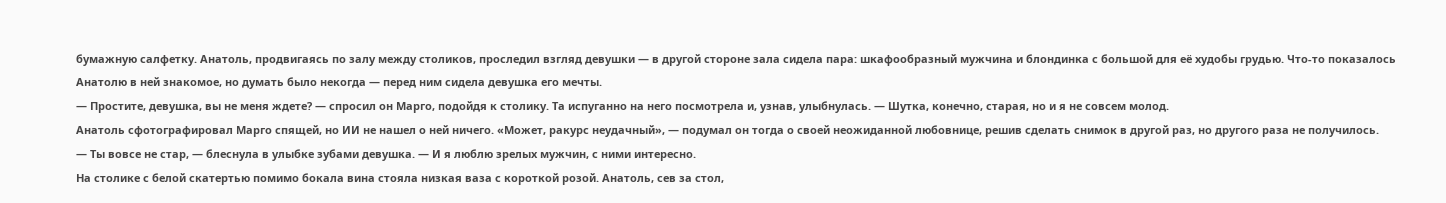бумажную салфетку. Анатоль, продвигаясь по залу между столиков, проследил взгляд девушки — в другой стороне зала сидела пара: шкафообразный мужчина и блондинка с большой для её худобы грудью. Что-то показалось Анатолю в ней знакомое, но думать было некогда — перед ним сидела девушка его мечты.
— Простите, девушка, вы не меня ждете? — спросил он Марго, подойдя к столику. Та испуганно на него посмотрела и, узнав, улыбнулась. — Шутка, конечно, старая, но и я не совсем молод.
Анатоль сфотографировал Марго спящей, но ИИ не нашел о ней ничего. «Может, ракурс неудачный», — подумал он тогда о своей неожиданной любовнице, решив сделать снимок в другой раз, но другого раза не получилось.
— Ты вовсе не стар, — блеснула в улыбке зубами девушка. — И я люблю зрелых мужчин, с ними интересно.
На столике с белой скатертью помимо бокала вина стояла низкая ваза с короткой розой. Анатоль, сев за стол,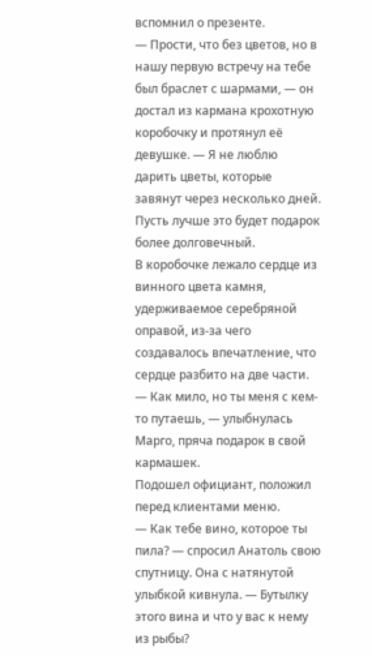вспомнил о презенте.
— Прости, что без цветов, но в нашу первую встречу на тебе был браслет с шармами, — он достал из кармана крохотную коробочку и протянул её девушке. — Я не люблю дарить цветы, которые завянут через несколько дней. Пусть лучше это будет подарок более долговечный.
В коробочке лежало сердце из винного цвета камня, удерживаемое серебряной оправой, из-за чего создавалось впечатление, что сердце разбито на две части.
— Как мило, но ты меня с кем-то путаешь, — улыбнулась Марго, пряча подарок в свой кармашек.
Подошел официант, положил перед клиентами меню.
— Как тебе вино, которое ты пила? — спросил Анатоль свою спутницу. Она с натянутой улыбкой кивнула. — Бутылку этого вина и что у вас к нему из рыбы?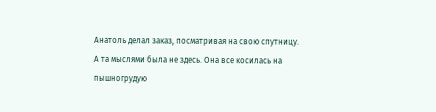Анатоль делал заказ, посматривая на свою спутницу. А та мыслями была не здесь. Она все косилась на пышногрудую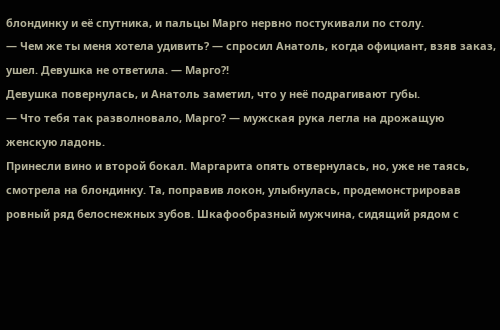блондинку и её спутника, и пальцы Марго нервно постукивали по столу.
— Чем же ты меня хотела удивить? — спросил Анатоль, когда официант, взяв заказ, ушел. Девушка не ответила. — Марго?!
Девушка повернулась, и Анатоль заметил, что у неё подрагивают губы.
— Что тебя так разволновало, Марго? — мужская рука легла на дрожащую женскую ладонь.
Принесли вино и второй бокал. Маргарита опять отвернулась, но, уже не таясь, смотрела на блондинку. Та, поправив локон, улыбнулась, продемонстрировав ровный ряд белоснежных зубов. Шкафообразный мужчина, сидящий рядом с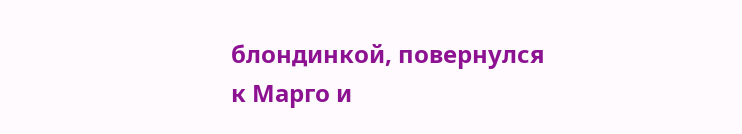блондинкой, повернулся к Марго и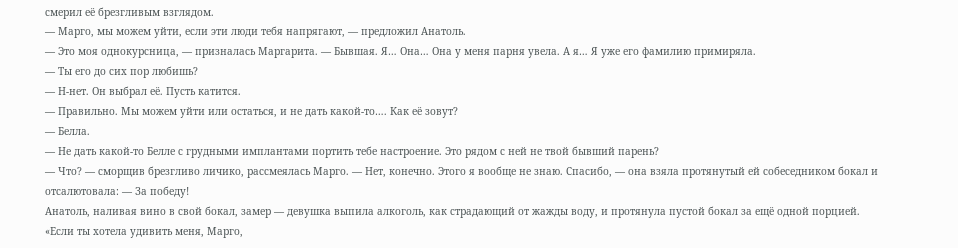смерил её брезгливым взглядом.
— Марго, мы можем уйти, если эти люди тебя напрягают, — предложил Анатоль.
— Это моя однокурсница, — призналась Маргарита. — Бывшая. Я… Она… Она у меня парня увела. А я… Я уже его фамилию примиряла.
— Ты его до сих пор любишь?
— Н-нет. Он выбрал её. Пусть катится.
— Правильно. Мы можем уйти или остаться, и не дать какой-то…. Как её зовут?
— Белла.
— Не дать какой-то Белле с грудными имплантами портить тебе настроение. Это рядом с ней не твой бывший парень?
— Что? — сморщив брезгливо личико, рассмеялась Марго. — Нет, конечно. Этого я вообще не знаю. Спасибо, — она взяла протянутый ей собеседником бокал и отсалютовала: — За победу!
Анатоль, наливая вино в свой бокал, замер — девушка выпила алкоголь, как страдающий от жажды воду, и протянула пустой бокал за ещё одной порцией.
«Если ты хотела удивить меня, Марго,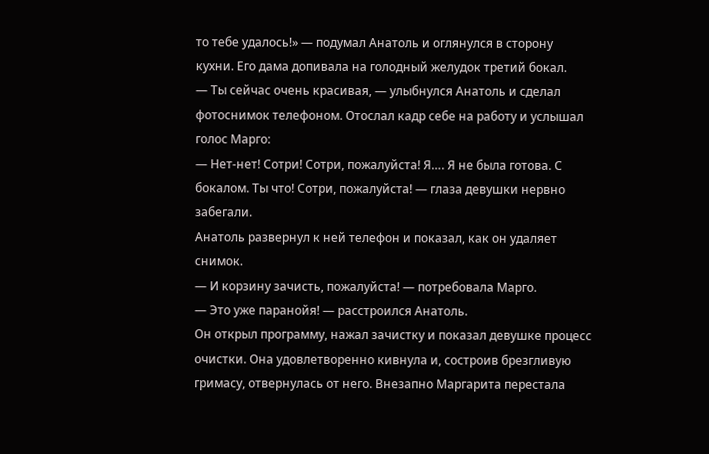то тебе удалось!» — подумал Анатоль и оглянулся в сторону кухни. Его дама допивала на голодный желудок третий бокал.
— Ты сейчас очень красивая, — улыбнулся Анатоль и сделал фотоснимок телефоном. Отослал кадр себе на работу и услышал голос Марго:
— Нет-нет! Сотри! Сотри, пожалуйста! Я…. Я не была готова. С бокалом. Ты что! Сотри, пожалуйста! — глаза девушки нервно забегали.
Анатоль развернул к ней телефон и показал, как он удаляет снимок.
— И корзину зачисть, пожалуйста! — потребовала Марго.
— Это уже паранойя! — расстроился Анатоль.
Он открыл программу, нажал зачистку и показал девушке процесс очистки. Она удовлетворенно кивнула и, состроив брезгливую гримасу, отвернулась от него. Внезапно Маргарита перестала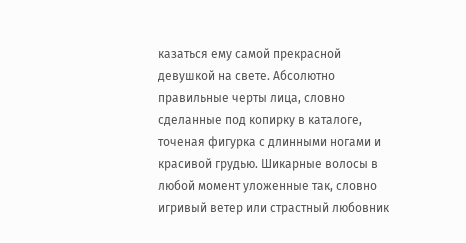казаться ему самой прекрасной девушкой на свете. Абсолютно правильные черты лица, словно сделанные под копирку в каталоге, точеная фигурка с длинными ногами и красивой грудью. Шикарные волосы в любой момент уложенные так, словно игривый ветер или страстный любовник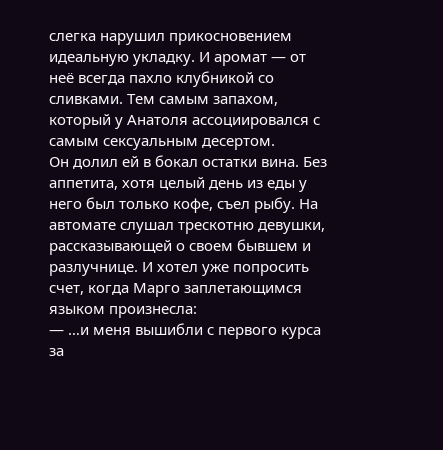слегка нарушил прикосновением идеальную укладку. И аромат — от неё всегда пахло клубникой со сливками. Тем самым запахом, который у Анатоля ассоциировался с самым сексуальным десертом.
Он долил ей в бокал остатки вина. Без аппетита, хотя целый день из еды у него был только кофе, съел рыбу. На автомате слушал трескотню девушки, рассказывающей о своем бывшем и разлучнице. И хотел уже попросить счет, когда Марго заплетающимся языком произнесла:
— …и меня вышибли с первого курса за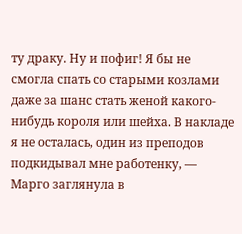ту драку. Ну и пофиг! Я бы не смогла спать со старыми козлами даже за шанс стать женой какого-нибудь короля или шейха. В накладе я не осталась, один из преподов подкидывал мне работенку, — Марго заглянула в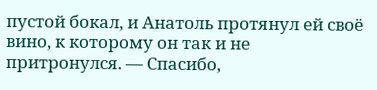пустой бокал, и Анатоль протянул ей своё вино, к которому он так и не притронулся. — Спасибо,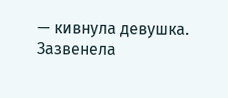— кивнула девушка.
Зазвенела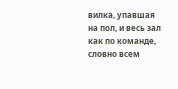вилка, упавшая на пол, и весь зал как по команде, словно всем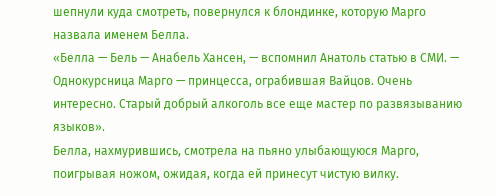шепнули куда смотреть, повернулся к блондинке, которую Марго назвала именем Белла.
«Белла — Бель — Анабель Хансен, — вспомнил Анатоль статью в СМИ. — Однокурсница Марго — принцесса, ограбившая Вайцов. Очень интересно. Старый добрый алкоголь все еще мастер по развязыванию языков».
Белла, нахмурившись, смотрела на пьяно улыбающуюся Марго, поигрывая ножом, ожидая, когда ей принесут чистую вилку.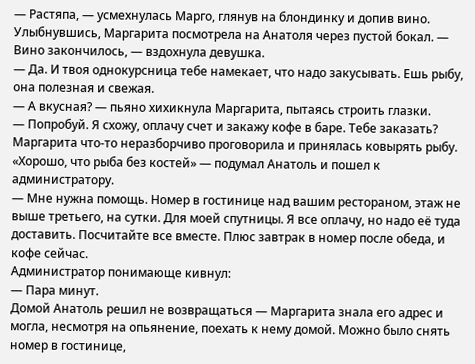— Растяпа, — усмехнулась Марго, глянув на блондинку и допив вино. Улыбнувшись, Маргарита посмотрела на Анатоля через пустой бокал. — Вино закончилось, — вздохнула девушка.
— Да. И твоя однокурсница тебе намекает, что надо закусывать. Ешь рыбу, она полезная и свежая.
— А вкусная? — пьяно хихикнула Маргарита, пытаясь строить глазки.
— Попробуй. Я схожу, оплачу счет и закажу кофе в баре. Тебе заказать?
Маргарита что-то неразборчиво проговорила и принялась ковырять рыбу.
«Хорошо, что рыба без костей» — подумал Анатоль и пошел к администратору.
— Мне нужна помощь. Номер в гостинице над вашим рестораном, этаж не выше третьего, на сутки. Для моей спутницы. Я все оплачу, но надо её туда доставить. Посчитайте все вместе. Плюс завтрак в номер после обеда, и кофе сейчас.
Администратор понимающе кивнул:
— Пара минут.
Домой Анатоль решил не возвращаться — Маргарита знала его адрес и могла, несмотря на опьянение, поехать к нему домой. Можно было снять номер в гостинице,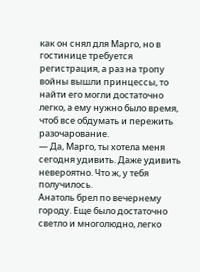как он снял для Марго, но в гостинице требуется регистрация, а раз на тропу войны вышли принцессы, то найти его могли достаточно легко, а ему нужно было время, чтоб все обдумать и пережить разочарование.
— Да, Марго, ты хотела меня сегодня удивить. Даже удивить невероятно. Что ж, у тебя получилось.
Анатоль брел по вечернему городу. Еще было достаточно светло и многолюдно, легко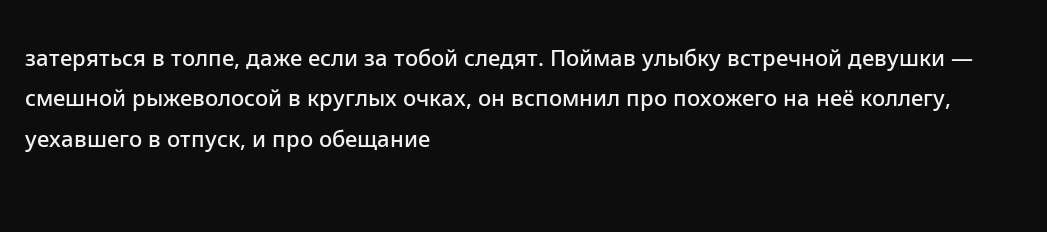затеряться в толпе, даже если за тобой следят. Поймав улыбку встречной девушки — смешной рыжеволосой в круглых очках, он вспомнил про похожего на неё коллегу, уехавшего в отпуск, и про обещание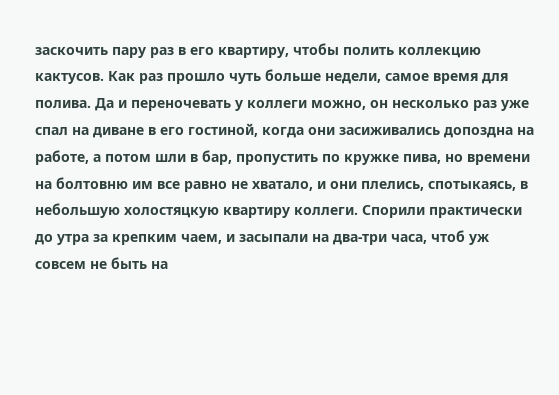заскочить пару раз в его квартиру, чтобы полить коллекцию кактусов. Как раз прошло чуть больше недели, самое время для полива. Да и переночевать у коллеги можно, он несколько раз уже спал на диване в его гостиной, когда они засиживались допоздна на работе, а потом шли в бар, пропустить по кружке пива, но времени на болтовню им все равно не хватало, и они плелись, спотыкаясь, в небольшую холостяцкую квартиру коллеги. Спорили практически до утра за крепким чаем, и засыпали на два-три часа, чтоб уж совсем не быть на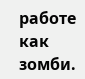работе как зомби.